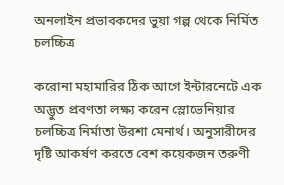অনলাইন প্রভাবকদের ভুয়া গল্প থেকে নির্মিত চলচ্চিত্র

করোনা মহামারির ঠিক আগে ইন্টারনেটে এক অদ্ভুত প্রবণতা লক্ষ্য করেন স্লোভেনিয়ার চলচ্চিত্র নির্মাতা উরশা মেনার্থ। অনুসারীদের দৃষ্টি আকর্ষণ করতে বেশ কয়েকজন তরুণী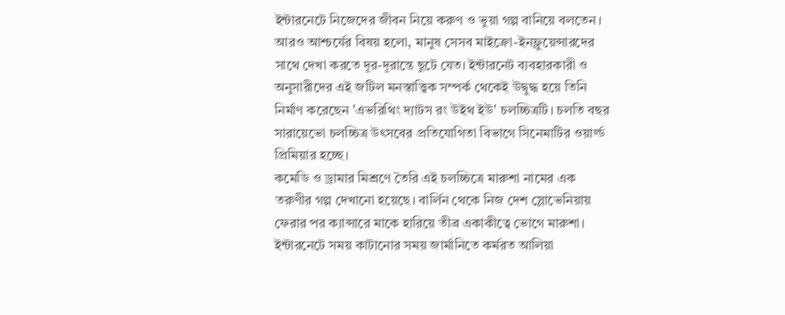ইন্টারনেটে নিজেদের জীবন নিয়ে করুণ ও ভুয়া গল্প বানিয়ে বলতেন। আরও আশ্চর্যের বিষয় হলো, মানুষ সেসব মাইক্রো-ইনফ্লুয়েন্সারদের সাথে দেখা করতে দূর-দূরান্তে ছুটে যেত। ইন্টারনেট ব্যবহারকারী ও অনুসারীদের এই জটিল মনস্তাত্ত্বিক সম্পর্ক থেকেই উদ্বুদ্ধ হয়ে তিনি নির্মাণ করেছেন 'এভরিথিং দ্যাটস রং উইথ ইউ' চলচ্চিত্রটি। চলতি বছর সারায়েভো চলচ্চিত্র উৎসবের প্রতিযোগিতা বিভাগে সিনেমাটির ওয়ার্ল্ড প্রিমিয়ার হচ্ছে।
কমেডি ও ড্রামার মিশ্রণে তৈরি এই চলচ্চিত্রে মারুশা নামের এক তরুণীর গল্প দেখানো হয়েছে। বার্লিন থেকে নিজ দেশ স্লোভেনিয়ায় ফেরার পর ক্যান্সারে মাকে হারিয়ে তীব্র একাকীত্বে ভোগে মারুশা। ইন্টারনেটে সময় কাটানোর সময় জার্মানিতে কর্মরত আলিয়া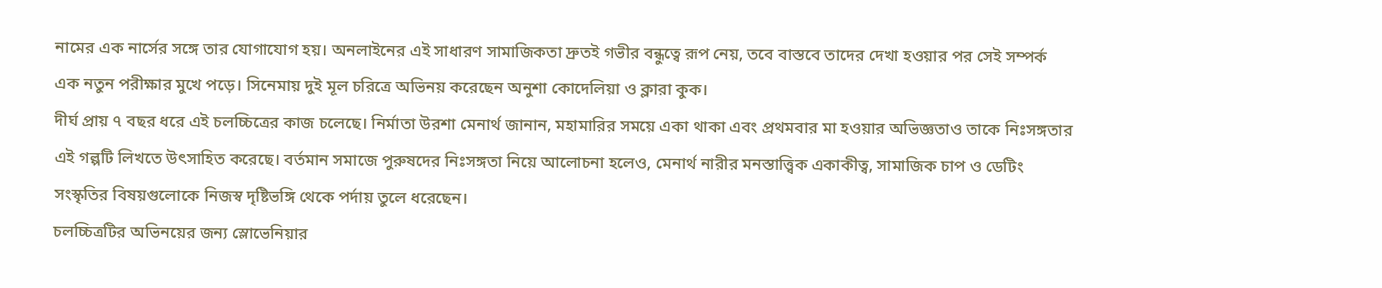নামের এক নার্সের সঙ্গে তার যোগাযোগ হয়। অনলাইনের এই সাধারণ সামাজিকতা দ্রুতই গভীর বন্ধুত্বে রূপ নেয়, তবে বাস্তবে তাদের দেখা হওয়ার পর সেই সম্পর্ক এক নতুন পরীক্ষার মুখে পড়ে। সিনেমায় দুই মূল চরিত্রে অভিনয় করেছেন অনুশা কোদেলিয়া ও ক্লারা কুক।
দীর্ঘ প্রায় ৭ বছর ধরে এই চলচ্চিত্রের কাজ চলেছে। নির্মাতা উরশা মেনার্থ জানান, মহামারির সময়ে একা থাকা এবং প্রথমবার মা হওয়ার অভিজ্ঞতাও তাকে নিঃসঙ্গতার এই গল্পটি লিখতে উৎসাহিত করেছে। বর্তমান সমাজে পুরুষদের নিঃসঙ্গতা নিয়ে আলোচনা হলেও, মেনার্থ নারীর মনস্তাত্ত্বিক একাকীত্ব, সামাজিক চাপ ও ডেটিং সংস্কৃতির বিষয়গুলোকে নিজস্ব দৃষ্টিভঙ্গি থেকে পর্দায় তুলে ধরেছেন।
চলচ্চিত্রটির অভিনয়ের জন্য স্লোভেনিয়ার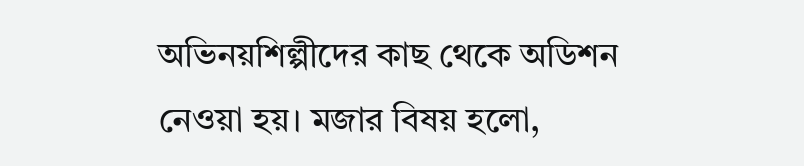অভিনয়শিল্পীদের কাছ থেকে অডিশন নেওয়া হয়। মজার বিষয় হলো,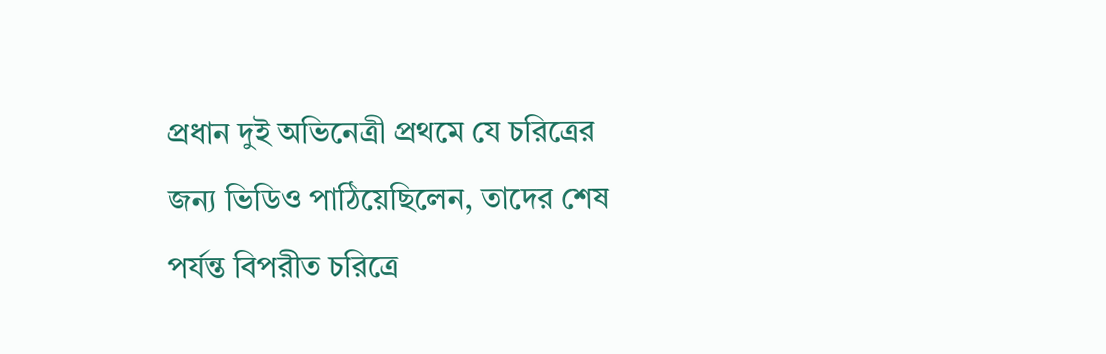প্রধান দুই অভিনেত্রী প্রথমে যে চরিত্রের জন্য ভিডিও পাঠিয়েছিলেন, তাদের শেষ পর্যন্ত বিপরীত চরিত্রে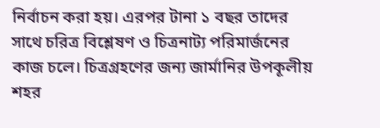নির্বাচন করা হয়। এরপর টানা ১ বছর তাদের সাথে চরিত্র বিশ্লেষণ ও চিত্রনাট্য পরিমার্জনের কাজ চলে। চিত্রগ্রহণের জন্য জার্মানির উপকূলীয় শহর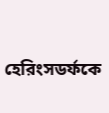হেরিংসডর্ফকে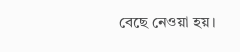বেছে নেওয়া হয়।